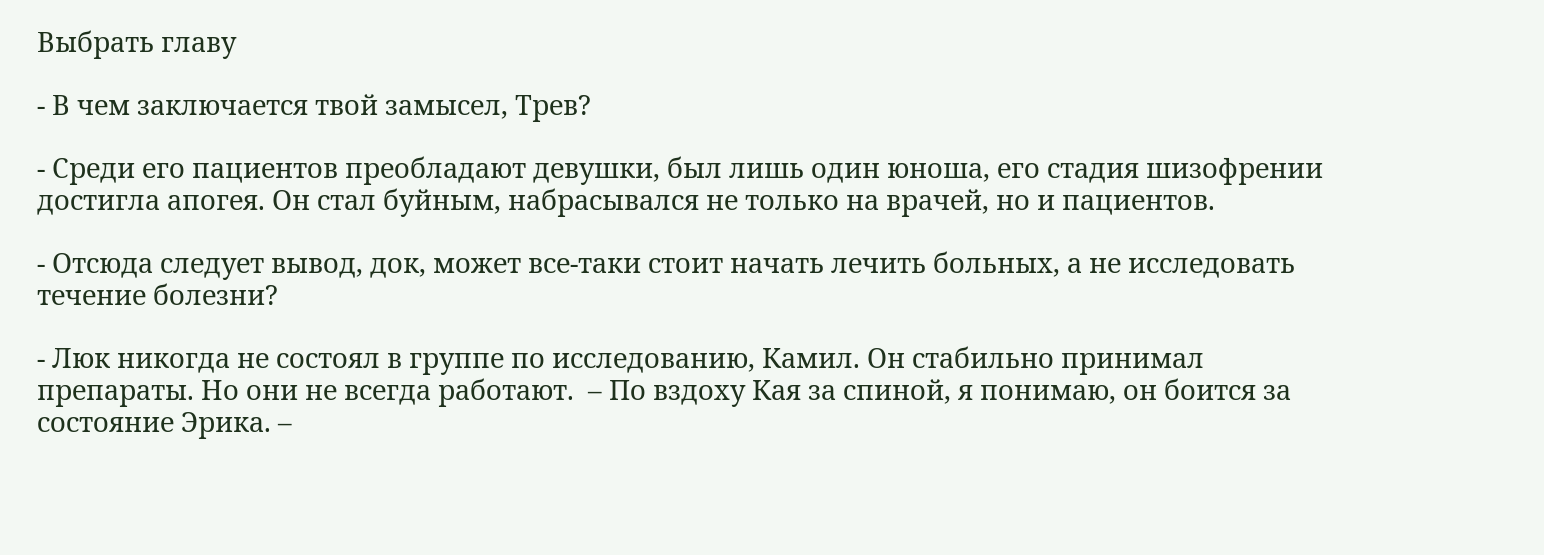Выбрать главу

- В чем заключается твой замысел, Трев?

- Среди его пациентов преобладают девушки, был лишь один юноша, его стадия шизофрении достигла апогея. Он стал буйным, набрасывался не только на врачей, но и пациентов.

- Отсюда следует вывод, док, может все-таки стоит начать лечить больных, а не исследовать течение болезни?

- Люк никогда не состоял в группе по исследованию, Камил. Он стабильно принимал препараты. Но они не всегда работают.  – По вздоху Кая за спиной, я понимаю, он боится за состояние Эрика. –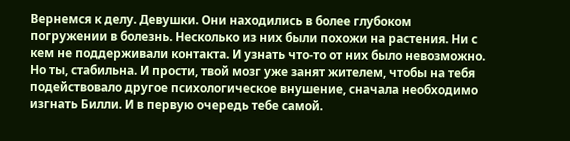Вернемся к делу. Девушки. Они находились в более глубоком погружении в болезнь. Несколько из них были похожи на растения. Ни с кем не поддерживали контакта. И узнать что-то от них было невозможно. Но ты, стабильна. И прости, твой мозг уже занят жителем, чтобы на тебя подействовало другое психологическое внушение, сначала необходимо изгнать Билли. И в первую очередь тебе самой.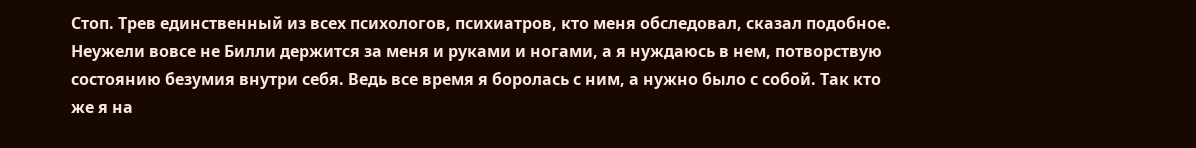Стоп. Трев единственный из всех психологов, психиатров, кто меня обследовал, сказал подобное. Неужели вовсе не Билли держится за меня и руками и ногами, а я нуждаюсь в нем, потворствую состоянию безумия внутри себя. Ведь все время я боролась с ним, а нужно было с собой. Так кто же я на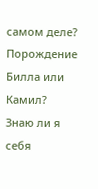самом деле? Порождение Билла или Камил? Знаю ли я себя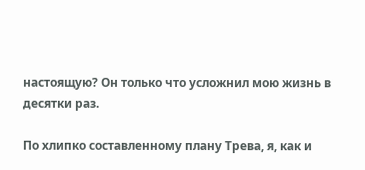настоящую? Он только что усложнил мою жизнь в десятки раз.

По хлипко составленному плану Трева, я, как и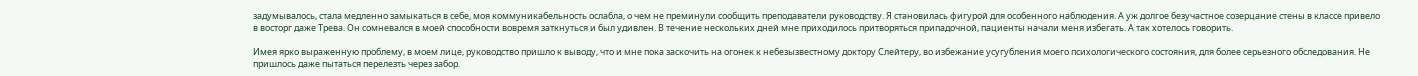задумывалось, стала медленно замыкаться в себе, моя коммуникабельность ослабла, о чем не преминули сообщить преподаватели руководству. Я становилась фигурой для особенного наблюдения. А уж долгое безучастное созерцание стены в классе привело в восторг даже Трева. Он сомневался в моей способности вовремя заткнуться и был удивлен. В течение нескольких дней мне приходилось притворяться припадочной, пациенты начали меня избегать. А так хотелось говорить.

Имея ярко выраженную проблему, в моем лице, руководство пришло к выводу, что и мне пока заскочить на огонек к небезызвестному доктору Слейтеру, во избежание усугубления моего психологического состояния, для более серьезного обследования. Не пришлось даже пытаться перелезть через забор.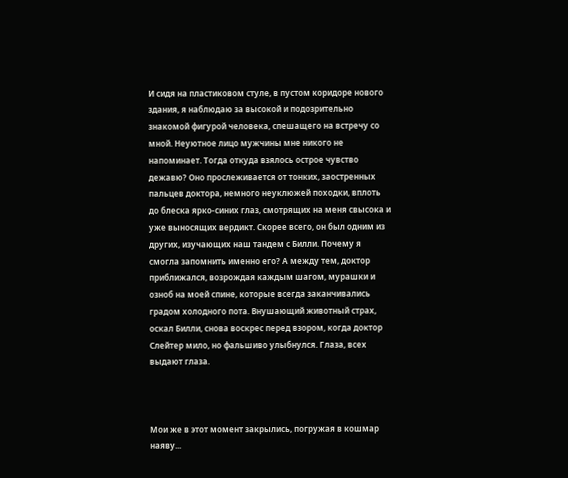И сидя на пластиковом стуле, в пустом коридоре нового здания, я наблюдаю за высокой и подозрительно знакомой фигурой человека, спешащего на встречу со мной. Неуютное лицо мужчины мне никого не напоминает. Тогда откуда взялось острое чувство дежавю? Оно прослеживается от тонких, заостренных пальцев доктора, немного неуклюжей походки, вплоть до блеска ярко-синих глаз, смотрящих на меня свысока и уже выносящих вердикт. Скорее всего, он был одним из других, изучающих наш тандем с Билли. Почему я смогла запомнить именно его? А между тем, доктор приближался, возрождая каждым шагом, мурашки и озноб на моей спине, которые всегда заканчивались градом холодного пота. Внушающий животный страх, оскал Билли, снова воскрес перед взором, когда доктор Слейтер мило, но фальшиво улыбнулся. Глаза, всех выдают глаза.



Мои же в этот момент закрылись, погружая в кошмар наяву...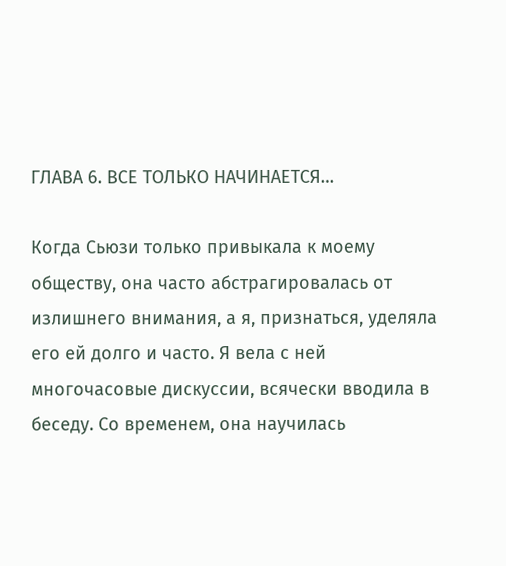ГЛАВА 6. ВСЕ ТОЛЬКО НАЧИНАЕТСЯ…

Когда Сьюзи только привыкала к моему обществу, она часто абстрагировалась от излишнего внимания, а я, признаться, уделяла его ей долго и часто. Я вела с ней многочасовые дискуссии, всячески вводила в беседу. Со временем, она научилась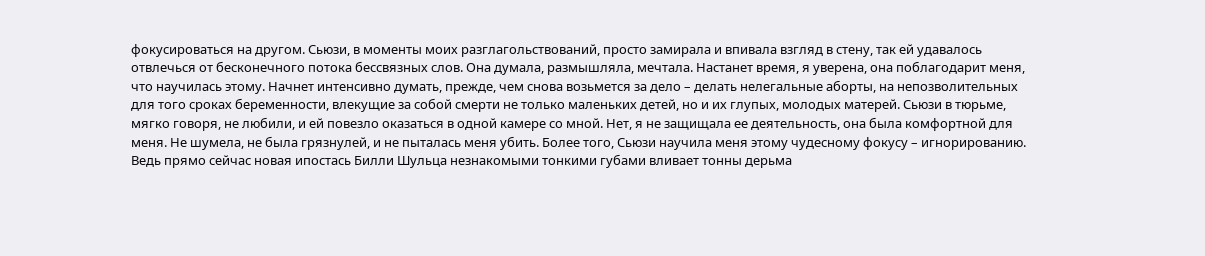фокусироваться на другом. Сьюзи, в моменты моих разглагольствований, просто замирала и впивала взгляд в стену, так ей удавалось отвлечься от бесконечного потока бессвязных слов. Она думала, размышляла, мечтала. Настанет время, я уверена, она поблагодарит меня, что научилась этому. Начнет интенсивно думать, прежде, чем снова возьмется за дело – делать нелегальные аборты, на непозволительных для того сроках беременности, влекущие за собой смерти не только маленьких детей, но и их глупых, молодых матерей. Сьюзи в тюрьме, мягко говоря, не любили, и ей повезло оказаться в одной камере со мной. Нет, я не защищала ее деятельность, она была комфортной для меня. Не шумела, не была грязнулей, и не пыталась меня убить. Более того, Сьюзи научила меня этому чудесному фокусу – игнорированию. Ведь прямо сейчас новая ипостась Билли Шульца незнакомыми тонкими губами вливает тонны дерьма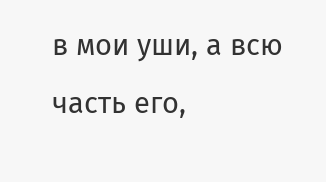в мои уши, а всю часть его,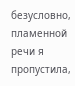безусловно, пламенной речи я пропустила,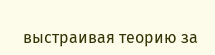выстраивая теорию за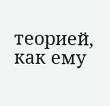теорией, как ему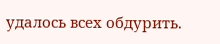удалось всех обдурить.